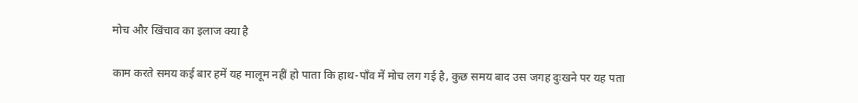मोच और खिंचाव का इलाज क्या है

काम करते समय कई बार हमें यह मालूम नहीं हो पाता कि हाथ-पाँव में मोच लग गई है, कुछ समय बाद उस जगह दुःखने पर यह पता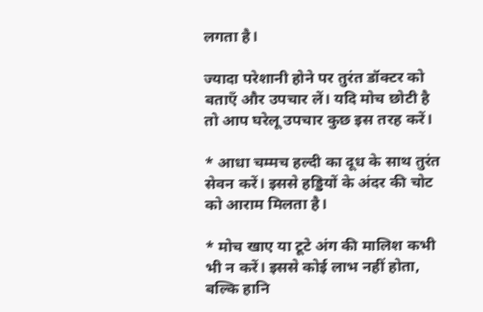लगता है।

ज्यादा परेशानी होने पर तुरंत डॉक्टर को बताएँ और उपचार लें। यदि मोच छोटी है तो आप घरेलू उपचार कुछ इस तरह करें।

* आधा चम्मच हल्दी का दूध के साथ तुरंत सेवन करें। इससे हड्डियों के अंदर की चोट को आराम मिलता है।

* मोच खाए या टूटे अंग की मालिश कभी भी न करें। इससे कोई लाभ नहीं होता, बल्कि हानि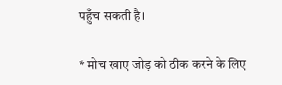पहुँच सकती है।

* मोच खाए जोड़ को ठीक करने के लिए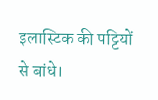इलास्टिक की पट्टियों से बांधे।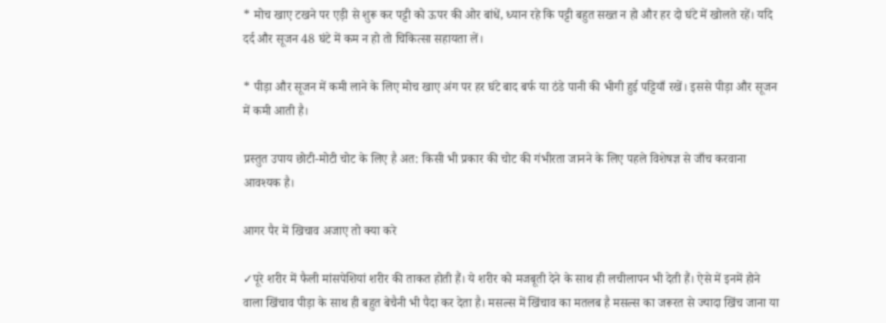* मोच खाए टखने पर एड़ी से शुरू कर पट्टी को ऊपर की ओर बांधें, ध्यान रहे कि पट्टी बहुत सख्त न हो और हर दो घंटे में खोलते रहें। यदि दर्द और सूजन 48 घंटे में कम न हो तो चिकित्सा सहायता लें।

* पीड़ा और सूजन में कमी लाने के लिए मोच खाए अंग पर हर घंटे बाद बर्फ या ठंडे पानी की भीगी हुई पट्टियाँ रखें। इससे पीड़ा और सूजन में कमी आती है।

प्रस्तुत उपाय छोटी-मोटी चोट के लिए है अत: किसी भी प्रकार की चोट की गंभीरता जानने के लिए पहले विशेषज्ञ से जाँच करवाना आवश्यक है।

आगर पैर में खिचाव अजाए तो क्या करे

✓पूरे शरीर में फैली मांसपेशियां शरीर की ताकत होती हैं। ये शरीर को मजबूती देने के साथ ही लचीलापन भी देती हैं। ऐसे में इनमें होने वाला खिंचाव पीड़ा के साथ ही बहुत बेचैनी भी पैदा कर देता है। मसल्स में खिंचाव का मतलब है मसल्स का जरूरत से ज्यादा खिंच जाना या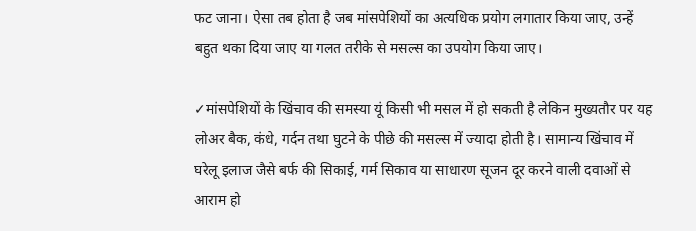फट जाना। ऐसा तब होता है जब मांसपेशियों का अत्यधिक प्रयोग लगातार किया जाए, उन्हें बहुत थका दिया जाए या गलत तरीके से मसल्स का उपयोग किया जाए।

✓मांसपेशियों के खिंचाव की समस्या यूं किसी भी मसल में हो सकती है लेकिन मुख्यतौर पर यह लोअर बैक, कंधे, गर्दन तथा घुटने के पीछे की मसल्स में ज्यादा होती है। सामान्य खिंचाव में घरेलू इलाज जैसे बर्फ की सिकाई, गर्म सिकाव या साधारण सूजन दूर करने वाली दवाओं से आराम हो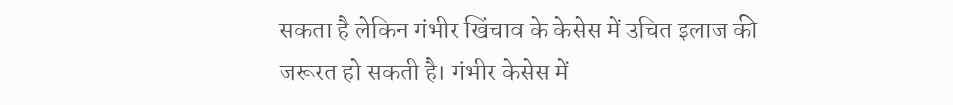सकता है लेकिन गंभीर खिंचाव के केसेस में उचित इलाज की जरूरत हो सकती है। गंभीर केसेस में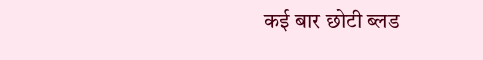कई बार छोटी ब्लड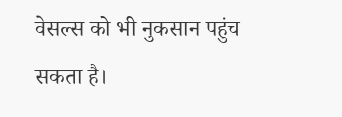वेसल्स को भी नुकसान पहुंच सकता है।